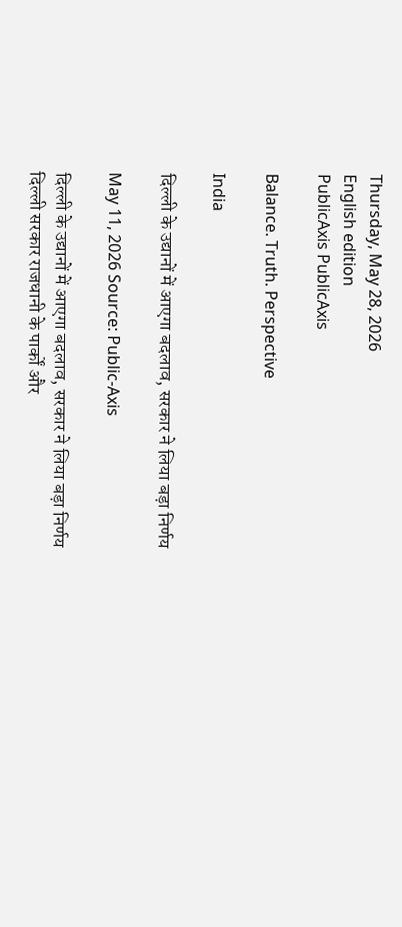Thursday, May 28, 2026
English edition
PublicAxis PublicAxis

Balance. Truth. Perspective

India

दिल्ली के उद्यानों में आएगा बदलाव, सरकार ने लिया बड़ा निर्णय

May 11, 2026 Source: Public-Axis

दिल्ली के उद्यानों में आएगा बदलाव, सरकार ने लिया बड़ा निर्णय
दिल्ली सरकार राजधानी के पार्कों और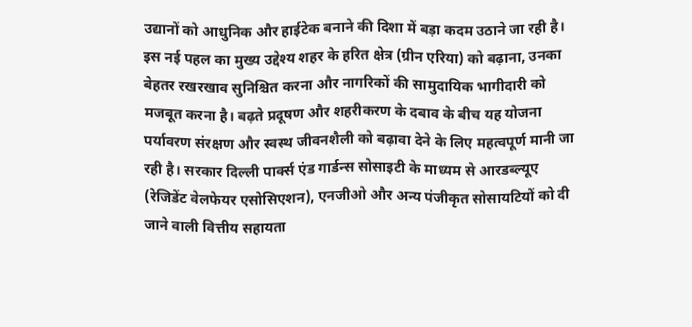उद्यानों को आधुनिक और हाईटेक बनाने की दिशा में बड़ा कदम उठाने जा रही है। इस नई पहल का मुख्य उद्देश्य शहर के हरित क्षेत्र (ग्रीन एरिया) को बढ़ाना, उनका बेहतर रखरखाव सुनिश्चित करना और नागरिकों की सामुदायिक भागीदारी को मजबूत करना है। बढ़ते प्रदूषण और शहरीकरण के दबाव के बीच यह योजना पर्यावरण संरक्षण और स्वस्थ जीवनशैली को बढ़ावा देने के लिए महत्वपूर्ण मानी जा रही है। सरकार दिल्ली पार्क्स एंड गार्डन्स सोसाइटी के माध्यम से आरडब्ल्यूए (रेजिडेंट वेलफेयर एसोसिएशन), एनजीओ और अन्य पंजीकृत सोसायटियों को दी जाने वाली वित्तीय सहायता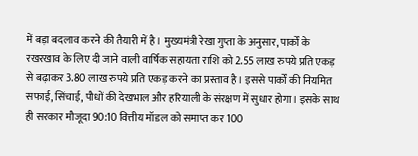में बड़ा बदलाव करने की तैयारी में है। मुख्यमंत्री रेखा गुप्ता के अनुसार, पार्कों के रखरखाव के लिए दी जाने वाली वार्षिक सहायता राशि को 2.55 लाख रुपये प्रति एकड़ से बढ़ाकर 3.80 लाख रुपये प्रति एकड़ करने का प्रस्ताव है। इससे पार्कों की नियमित सफाई, सिंचाई, पौधों की देखभाल और हरियाली के संरक्षण में सुधार होगा। इसके साथ ही सरकार मौजूदा 90:10 वित्तीय मॉडल को समाप्त कर 100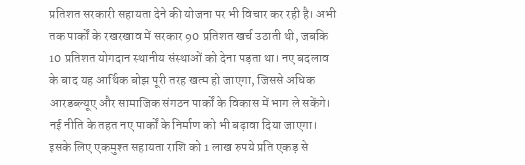प्रतिशत सरकारी सहायता देने की योजना पर भी विचार कर रही है। अभी तक पार्कों के रखरखाव में सरकार 90 प्रतिशत खर्च उठाती थी, जबकि 10 प्रतिशत योगदान स्थानीय संस्थाओं को देना पड़ता था। नए बदलाव के बाद यह आर्थिक बोझ पूरी तरह खत्म हो जाएगा, जिससे अधिक आरडब्ल्यूए और सामाजिक संगठन पार्कों के विकास में भाग ले सकेंगे। नई नीति के तहत नए पार्कों के निर्माण को भी बढ़ावा दिया जाएगा। इसके लिए एकमुश्त सहायता राशि को 1 लाख रुपये प्रति एकड़ से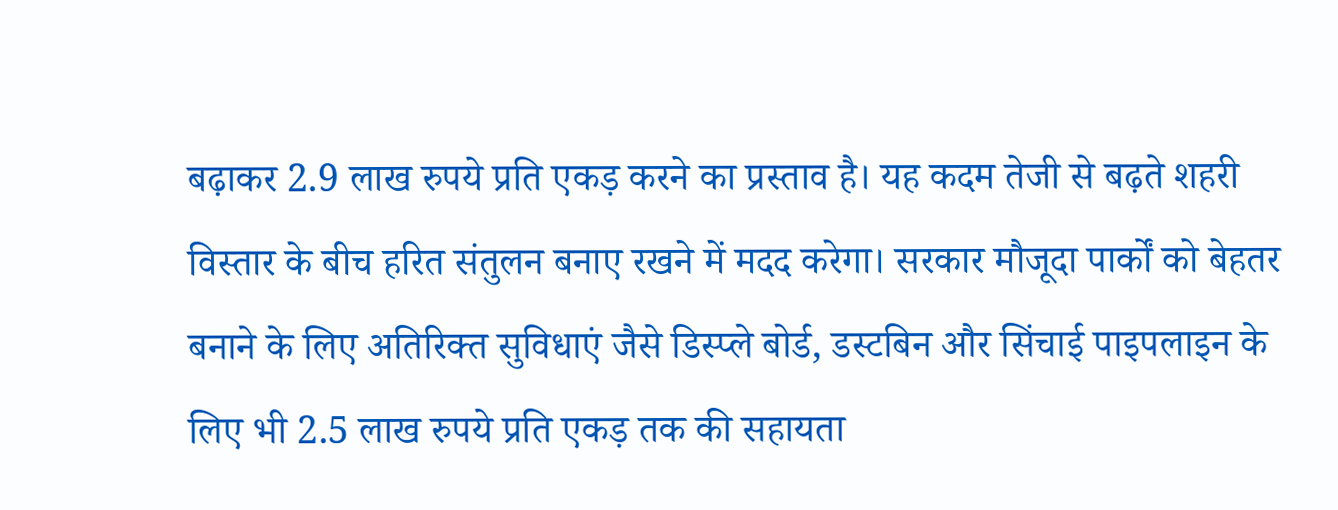बढ़ाकर 2.9 लाख रुपये प्रति एकड़ करने का प्रस्ताव है। यह कदम तेजी से बढ़ते शहरी विस्तार के बीच हरित संतुलन बनाए रखने में मदद करेगा। सरकार मौजूदा पार्कों को बेहतर बनाने के लिए अतिरिक्त सुविधाएं जैसे डिस्प्ले बोर्ड, डस्टबिन और सिंचाई पाइपलाइन के लिए भी 2.5 लाख रुपये प्रति एकड़ तक की सहायता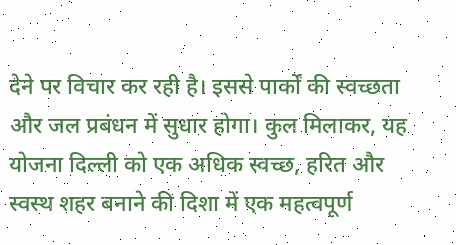देने पर विचार कर रही है। इससे पार्कों की स्वच्छता और जल प्रबंधन में सुधार होगा। कुल मिलाकर, यह योजना दिल्ली को एक अधिक स्वच्छ, हरित और स्वस्थ शहर बनाने की दिशा में एक महत्वपूर्ण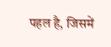पहल है, जिसमें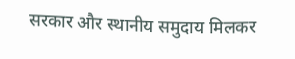सरकार और स्थानीय समुदाय मिलकर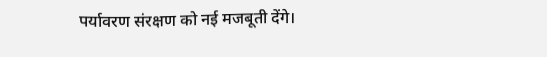पर्यावरण संरक्षण को नई मजबूती देंगे।